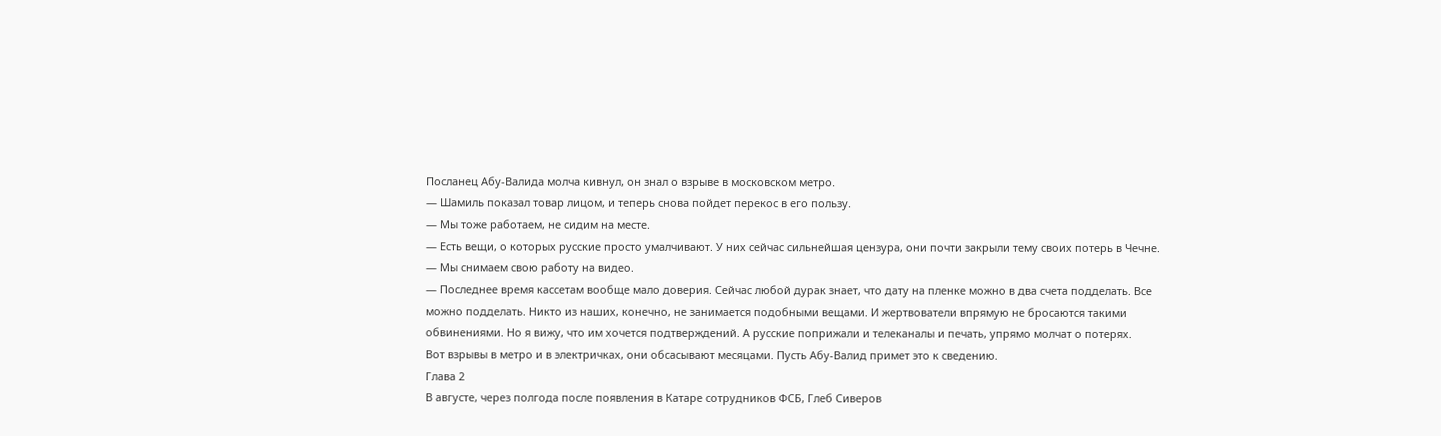Посланец Абу-Валида молча кивнул, он знал о взрыве в московском метро.
— Шамиль показал товар лицом, и теперь снова пойдет перекос в его пользу.
— Мы тоже работаем, не сидим на месте.
— Есть вещи, о которых русские просто умалчивают. У них сейчас сильнейшая цензура, они почти закрыли тему своих потерь в Чечне.
— Мы снимаем свою работу на видео.
— Последнее время кассетам вообще мало доверия. Сейчас любой дурак знает, что дату на пленке можно в два счета подделать. Все можно подделать. Никто из наших, конечно, не занимается подобными вещами. И жертвователи впрямую не бросаются такими обвинениями. Но я вижу, что им хочется подтверждений. А русские поприжали и телеканалы и печать, упрямо молчат о потерях.
Вот взрывы в метро и в электричках, они обсасывают месяцами. Пусть Абу-Валид примет это к сведению.
Глава 2
В августе, через полгода после появления в Катаре сотрудников ФСБ, Глеб Сиверов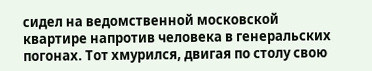сидел на ведомственной московской квартире напротив человека в генеральских погонах. Тот хмурился, двигая по столу свою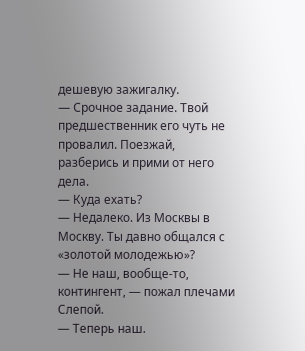дешевую зажигалку.
— Срочное задание. Твой предшественник его чуть не провалил. Поезжай, разберись и прими от него дела.
— Куда ехать?
— Недалеко. Из Москвы в Москву. Ты давно общался с «золотой молодежью»?
— Не наш, вообще-то, контингент, — пожал плечами Слепой.
— Теперь наш.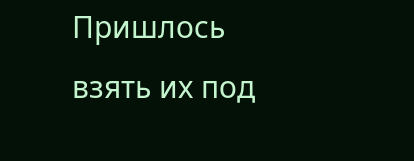Пришлось взять их под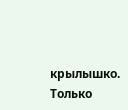крылышко. Только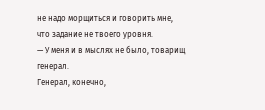не надо морщиться и говорить мне, что задание не твоего уровня.
— У меня и в мыслях не было, товарищ генерал.
Генерал, конечно,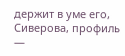держит в уме его, Сиверова, профиль —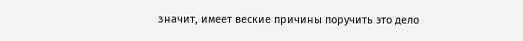значит, имеет веские причины поручить это дело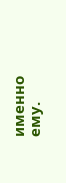именно ему.